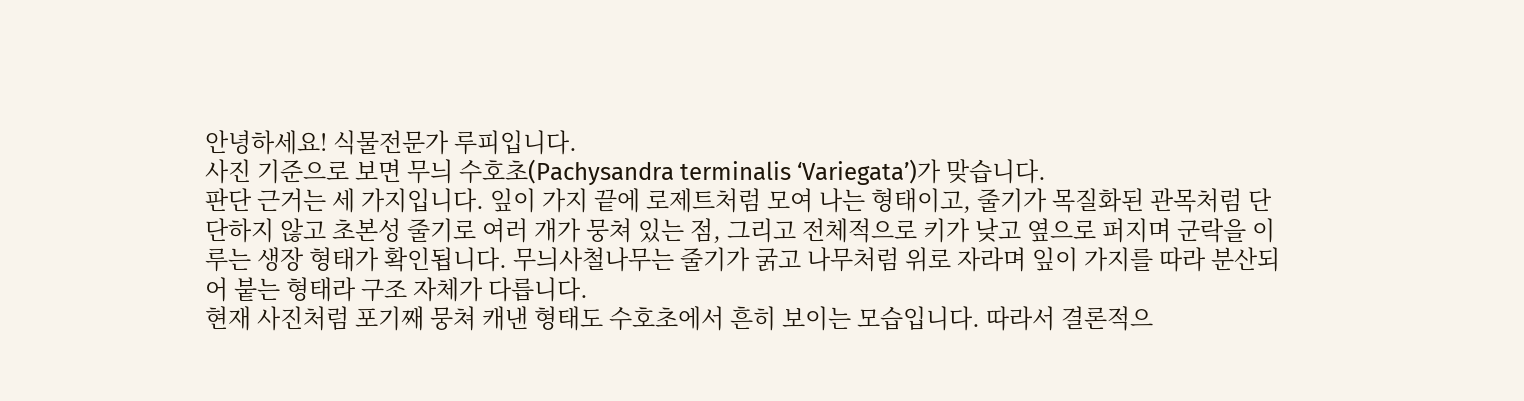안녕하세요! 식물전문가 루피입니다.
사진 기준으로 보면 무늬 수호초(Pachysandra terminalis ‘Variegata’)가 맞습니다.
판단 근거는 세 가지입니다. 잎이 가지 끝에 로제트처럼 모여 나는 형태이고, 줄기가 목질화된 관목처럼 단단하지 않고 초본성 줄기로 여러 개가 뭉쳐 있는 점, 그리고 전체적으로 키가 낮고 옆으로 퍼지며 군락을 이루는 생장 형태가 확인됩니다. 무늬사철나무는 줄기가 굵고 나무처럼 위로 자라며 잎이 가지를 따라 분산되어 붙는 형태라 구조 자체가 다릅니다.
현재 사진처럼 포기째 뭉쳐 캐낸 형태도 수호초에서 흔히 보이는 모습입니다. 따라서 결론적으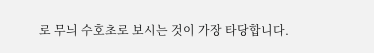로 무늬 수호초로 보시는 것이 가장 타당합니다.